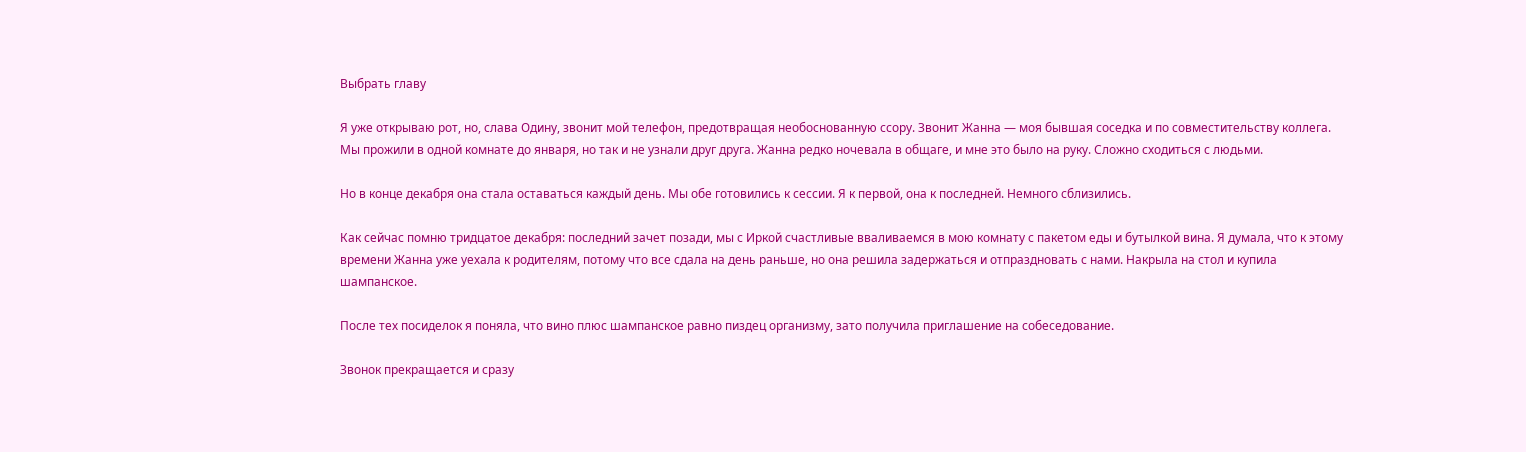Выбрать главу

Я уже открываю рот, но, слава Одину, звонит мой телефон, предотвращая необоснованную ссору. Звонит Жанна — моя бывшая соседка и по совместительству коллега. Мы прожили в одной комнате до января, но так и не узнали друг друга. Жанна редко ночевала в общаге, и мне это было на руку. Сложно сходиться с людьми.

Но в конце декабря она стала оставаться каждый день. Мы обе готовились к сессии. Я к первой, она к последней. Немного сблизились.

Как сейчас помню тридцатое декабря: последний зачет позади, мы с Иркой счастливые вваливаемся в мою комнату с пакетом еды и бутылкой вина. Я думала, что к этому времени Жанна уже уехала к родителям, потому что все сдала на день раньше, но она решила задержаться и отпраздновать с нами. Накрыла на стол и купила шампанское.

После тех посиделок я поняла, что вино плюс шампанское равно пиздец организму, зато получила приглашение на собеседование.

Звонок прекращается и сразу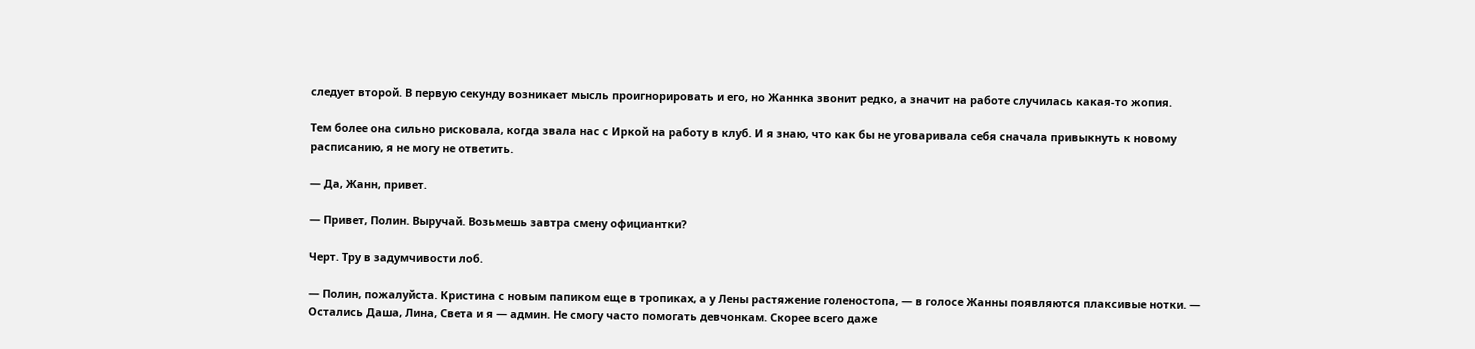следует второй. В первую секунду возникает мысль проигнорировать и его, но Жаннка звонит редко, а значит на работе случилась какая-то жопия.

Тем более она сильно рисковала, когда звала нас с Иркой на работу в клуб. И я знаю, что как бы не уговаривала себя сначала привыкнуть к новому расписанию, я не могу не ответить.

— Да, Жанн, привет.

— Привет, Полин. Выручай. Возьмешь завтра смену официантки?

Черт. Тру в задумчивости лоб.

— Полин, пожалуйста. Кристина с новым папиком еще в тропиках, а у Лены растяжение голеностопа, — в голосе Жанны появляются плаксивые нотки. — Остались Даша, Лина, Света и я — админ. Не смогу часто помогать девчонкам. Скорее всего даже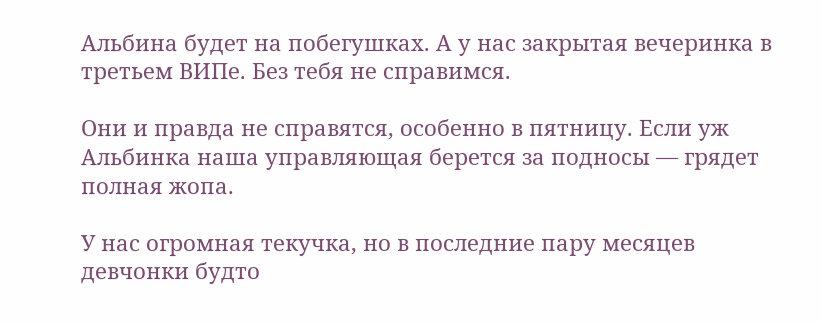Альбина будет на побегушках. А у нас закрытая вечеринка в третьем ВИПе. Без тебя не справимся.

Они и правда не справятся, особенно в пятницу. Если уж Альбинка наша управляющая берется за подносы — грядет полная жопа.

У нас огромная текучка, но в последние пару месяцев девчонки будто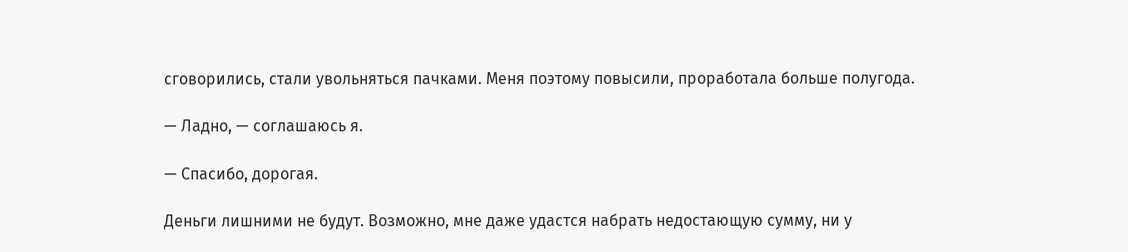сговорились, стали увольняться пачками. Меня поэтому повысили, проработала больше полугода.

— Ладно, — соглашаюсь я.

— Спасибо, дорогая.

Деньги лишними не будут. Возможно, мне даже удастся набрать недостающую сумму, ни у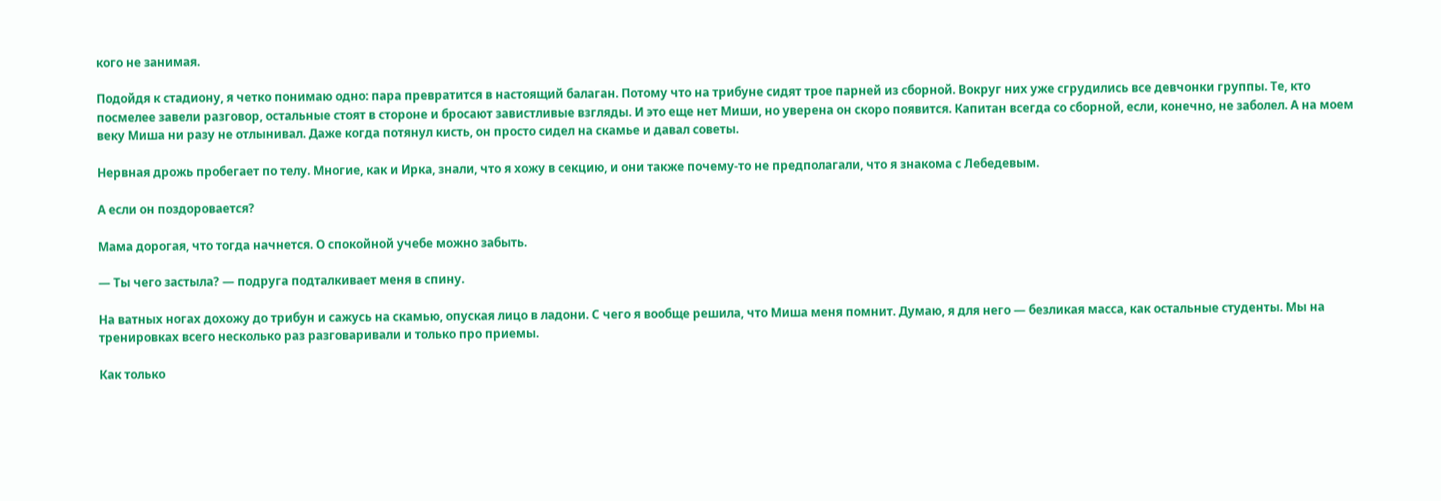кого не занимая.

Подойдя к стадиону, я четко понимаю одно: пара превратится в настоящий балаган. Потому что на трибуне сидят трое парней из сборной. Вокруг них уже сгрудились все девчонки группы. Те, кто посмелее завели разговор, остальные стоят в стороне и бросают завистливые взгляды. И это еще нет Миши, но уверена он скоро появится. Капитан всегда со сборной, если, конечно, не заболел. А на моем веку Миша ни разу не отлынивал. Даже когда потянул кисть, он просто сидел на скамье и давал советы.

Нервная дрожь пробегает по телу. Многие, как и Ирка, знали, что я хожу в секцию, и они также почему-то не предполагали, что я знакома с Лебедевым.

А если он поздоровается?

Мама дорогая, что тогда начнется. О спокойной учебе можно забыть.

— Ты чего застыла? — подруга подталкивает меня в спину.

На ватных ногах дохожу до трибун и сажусь на скамью, опуская лицо в ладони. С чего я вообще решила, что Миша меня помнит. Думаю, я для него — безликая масса, как остальные студенты. Мы на тренировках всего несколько раз разговаривали и только про приемы.

Как только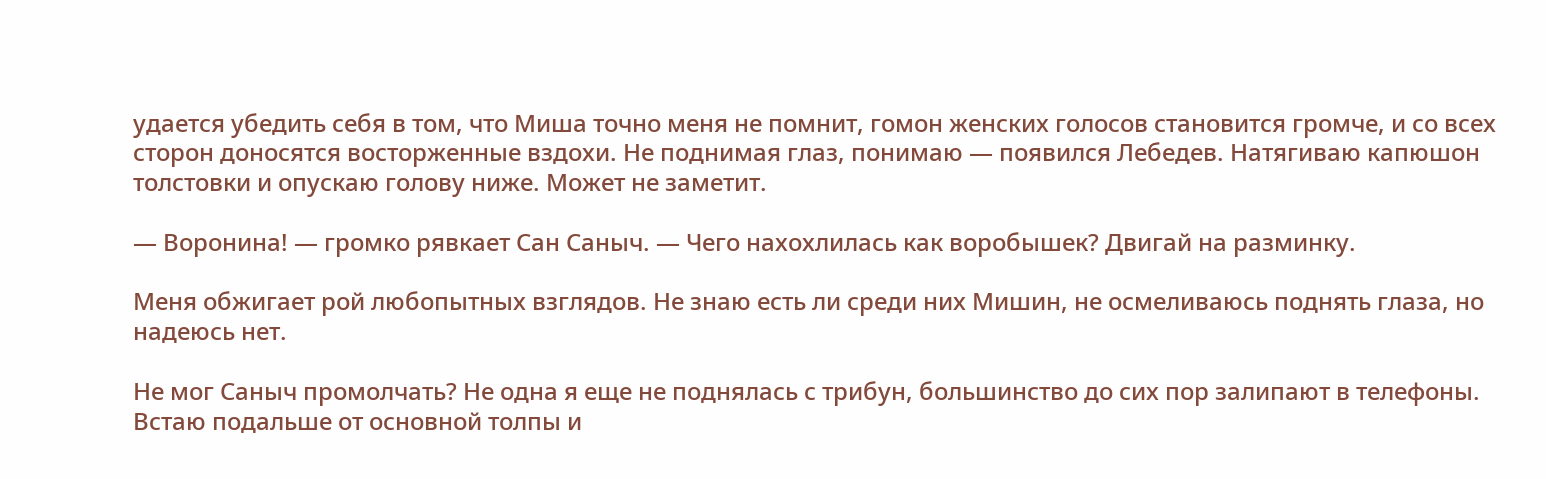удается убедить себя в том, что Миша точно меня не помнит, гомон женских голосов становится громче, и со всех сторон доносятся восторженные вздохи. Не поднимая глаз, понимаю — появился Лебедев. Натягиваю капюшон толстовки и опускаю голову ниже. Может не заметит.

— Воронина! — громко рявкает Сан Саныч. — Чего нахохлилась как воробышек? Двигай на разминку.

Меня обжигает рой любопытных взглядов. Не знаю есть ли среди них Мишин, не осмеливаюсь поднять глаза, но надеюсь нет.

Не мог Саныч промолчать? Не одна я еще не поднялась с трибун, большинство до сих пор залипают в телефоны. Встаю подальше от основной толпы и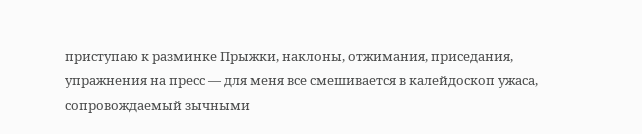приступаю к разминке Прыжки, наклоны, отжимания, приседания, упражнения на пресс — для меня все смешивается в калейдоскоп ужаса, сопровождаемый зычными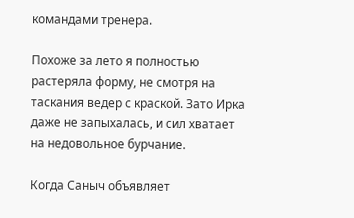командами тренера.

Похоже за лето я полностью растеряла форму, не смотря на таскания ведер с краской. Зато Ирка даже не запыхалась, и сил хватает на недовольное бурчание.

Когда Саныч объявляет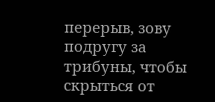перерыв, зову подругу за трибуны, чтобы скрыться от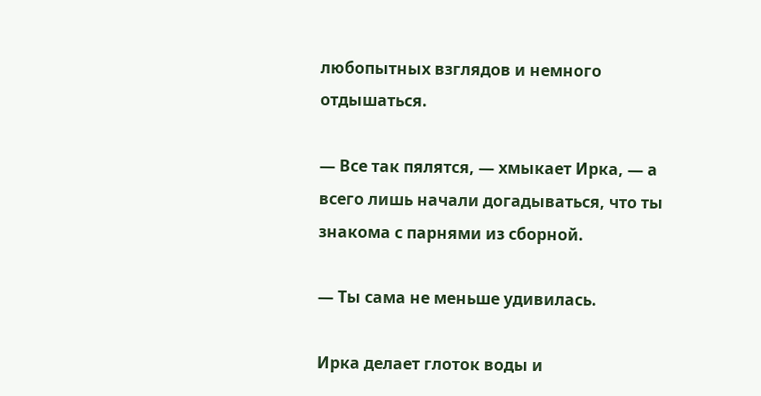любопытных взглядов и немного отдышаться.

— Все так пялятся, — хмыкает Ирка, — а всего лишь начали догадываться, что ты знакома с парнями из сборной.

— Ты сама не меньше удивилась.

Ирка делает глоток воды и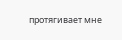протягивает мне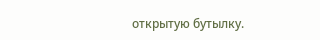открытую бутылку.